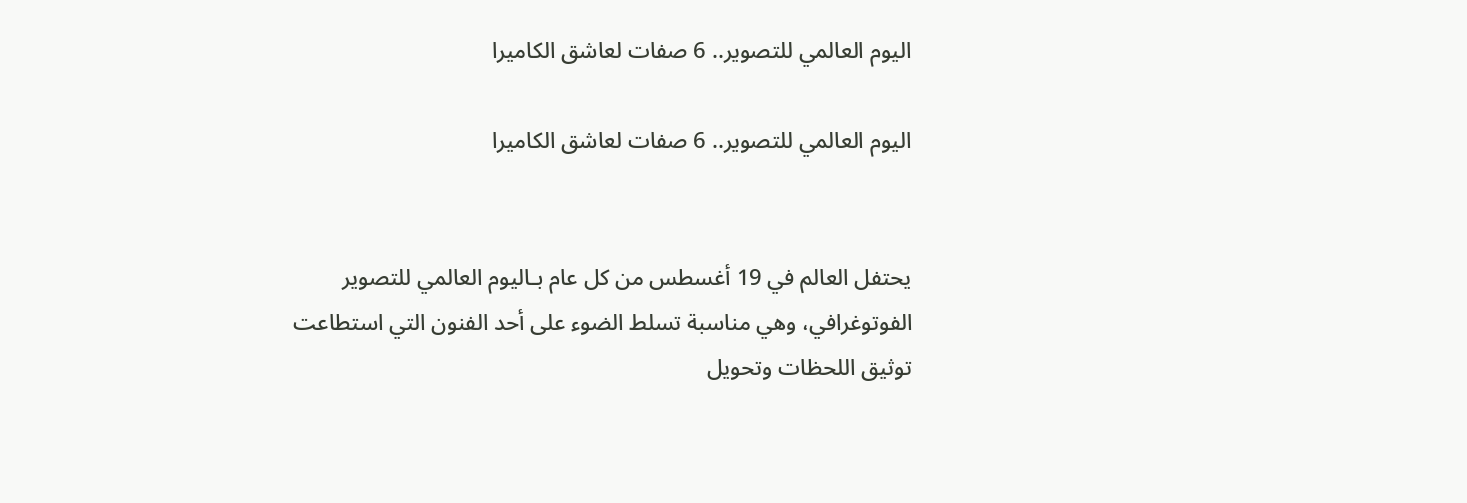اليوم العالمي للتصوير.. 6 صفات لعاشق الكاميرا

اليوم العالمي للتصوير.. 6 صفات لعاشق الكاميرا


يحتفل العالم في 19 أغسطس من كل عام بـاليوم العالمي للتصوير الفوتوغرافي، وهي مناسبة تسلط الضوء على أحد الفنون التي استطاعت توثيق اللحظات وتحويل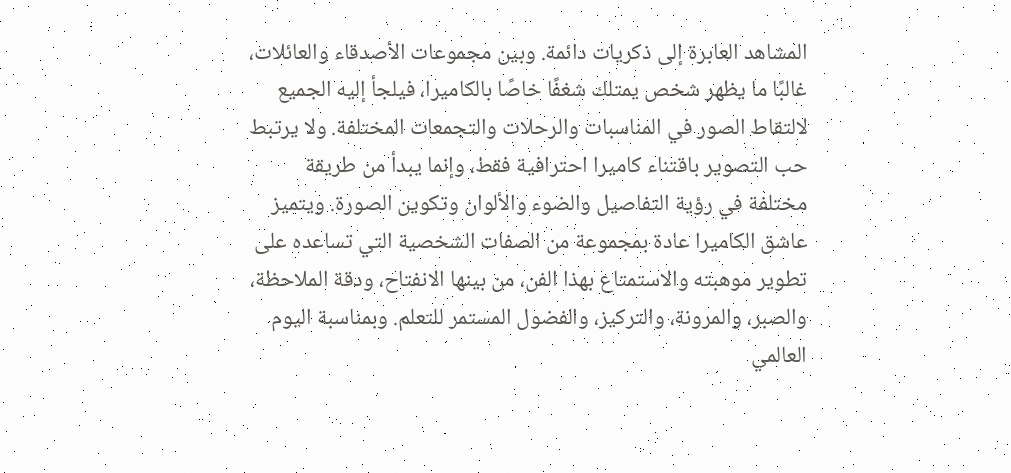المشاهد العابرة إلى ذكريات دائمة. وبين مجموعات الأصدقاء والعائلات، غالبًا ما يظهر شخص يمتلك شغفًا خاصًا بالكاميرا، فيلجأ إليه الجميع لالتقاط الصور في المناسبات والرحلات والتجمعات المختلفة. ولا يرتبط حب التصوير باقتناء كاميرا احترافية فقط، وإنما يبدأ من طريقة مختلفة في رؤية التفاصيل والضوء والألوان وتكوين الصورة. ويتميز عاشق الكاميرا عادة بمجموعة من الصفات الشخصية التي تساعده على تطوير موهبته والاستمتاع بهذا الفن، من بينها الانفتاح، ودقة الملاحظة، والصبر، والمرونة، والتركيز، والفضول المستمر للتعلم. وبمناسبة اليوم العالمي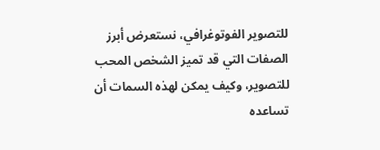للتصوير الفوتوغرافي، نستعرض أبرز الصفات التي قد تميز الشخص المحب للتصوير، وكيف يمكن لهذه السمات أن تساعده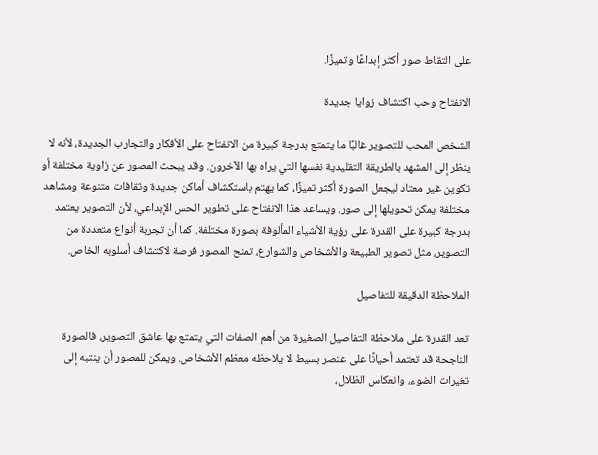على التقاط صور أكثر إبداعًا وتميزًا.

الانفتاح وحب اكتشاف زوايا جديدة

الشخص المحب للتصوير غالبًا ما يتمتع بدرجة كبيرة من الانفتاح على الأفكار والتجارب الجديدة، لأنه لا ينظر إلى المشهد بالطريقة التقليدية نفسها التي يراه بها الآخرون. وقد يبحث المصور عن زاوية مختلفة أو تكوين غير معتاد ليجعل الصورة أكثر تميزًا، كما يهتم باستكشاف أماكن جديدة وثقافات متنوعة ومشاهد مختلفة يمكن تحويلها إلى صور. ويساعد هذا الانفتاح على تطوير الحس الإبداعي، لأن التصوير يعتمد بدرجة كبيرة على القدرة على رؤية الأشياء المألوفة بصورة مختلفة. كما أن تجربة أنواع متعددة من التصوير، مثل تصوير الطبيعة والأشخاص والشوارع، تمنح المصور فرصة لاكتشاف أسلوبه الخاص.

الملاحظة الدقيقة للتفاصيل

تعد القدرة على ملاحظة التفاصيل الصغيرة من أهم الصفات التي يتمتع بها عاشق التصوير، فالصورة الناجحة قد تعتمد أحيانًا على عنصر بسيط لا يلاحظه معظم الأشخاص. ويمكن للمصور أن ينتبه إلى تغيرات الضوء، وانعكاس الظلال،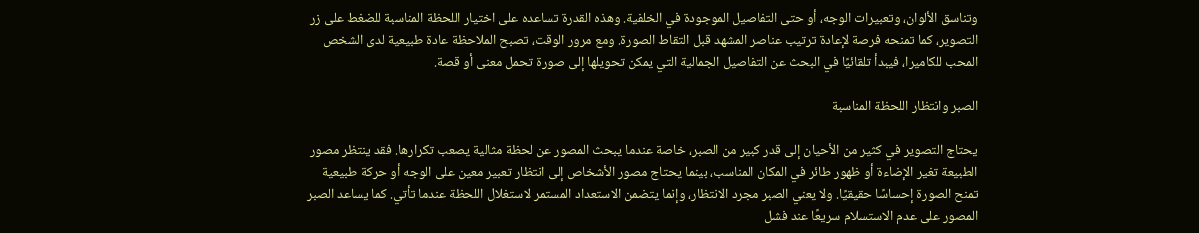وتناسق الألوان، وتعبيرات الوجه، أو حتى التفاصيل الموجودة في الخلفية. وهذه القدرة تساعده على اختيار اللحظة المناسبة للضغط على زر التصوير، كما تمنحه فرصة لإعادة ترتيب عناصر المشهد قبل التقاط الصورة. ومع مرور الوقت، تصبح الملاحظة عادة طبيعية لدى الشخص المحب للكاميرا، فيبدأ تلقائيًا في البحث عن التفاصيل الجمالية التي يمكن تحويلها إلى صورة تحمل معنى أو قصة.

الصبر وانتظار اللحظة المناسبة

يحتاج التصوير في كثير من الأحيان إلى قدر كبير من الصبر، خاصة عندما يبحث المصور عن لحظة مثالية يصعب تكرارها. فقد ينتظر مصور الطبيعة تغير الإضاءة أو ظهور طائر في المكان المناسب، بينما يحتاج مصور الأشخاص إلى انتظار تعبير معين على الوجه أو حركة طبيعية تمنح الصورة إحساسًا حقيقيًا. ولا يعني الصبر مجرد الانتظار، وإنما يتضمن الاستعداد المستمر لاستغلال اللحظة عندما تأتي. كما يساعد الصبر المصور على عدم الاستسلام سريعًا عند فشل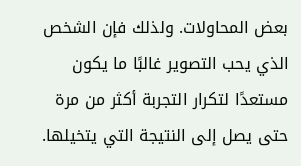بعض المحاولات. ولذلك فإن الشخص الذي يحب التصوير غالبًا ما يكون مستعدًا لتكرار التجربة أكثر من مرة حتى يصل إلى النتيجة التي يتخيلها.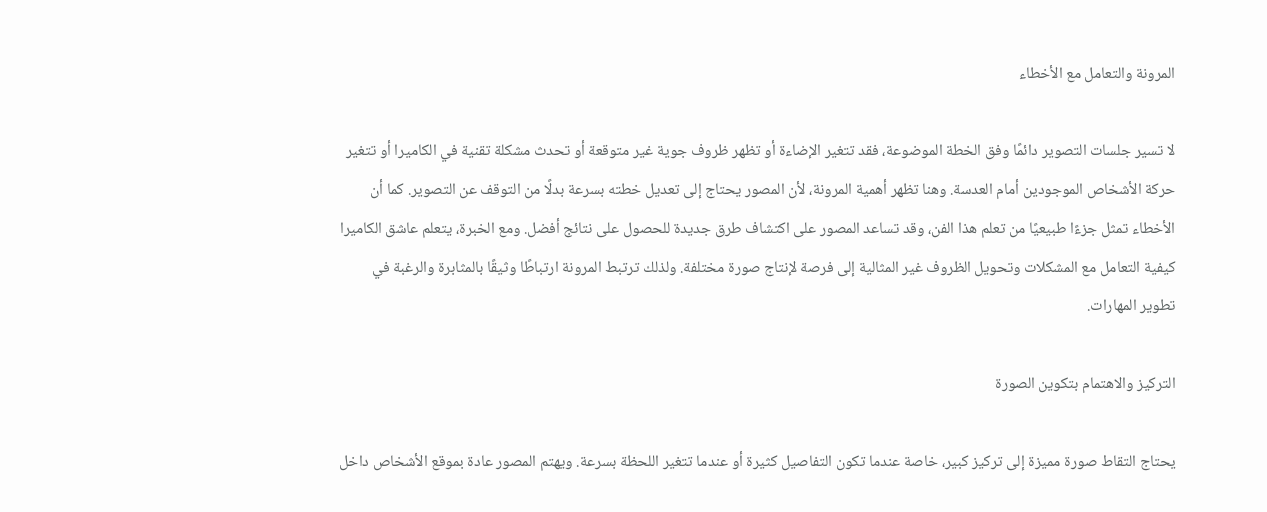المرونة والتعامل مع الأخطاء

لا تسير جلسات التصوير دائمًا وفق الخطة الموضوعة، فقد تتغير الإضاءة أو تظهر ظروف جوية غير متوقعة أو تحدث مشكلة تقنية في الكاميرا أو تتغير حركة الأشخاص الموجودين أمام العدسة. وهنا تظهر أهمية المرونة، لأن المصور يحتاج إلى تعديل خطته بسرعة بدلًا من التوقف عن التصوير. كما أن الأخطاء تمثل جزءًا طبيعيًا من تعلم هذا الفن، وقد تساعد المصور على اكتشاف طرق جديدة للحصول على نتائج أفضل. ومع الخبرة، يتعلم عاشق الكاميرا كيفية التعامل مع المشكلات وتحويل الظروف غير المثالية إلى فرصة لإنتاج صورة مختلفة. ولذلك ترتبط المرونة ارتباطًا وثيقًا بالمثابرة والرغبة في تطوير المهارات.

التركيز والاهتمام بتكوين الصورة

يحتاج التقاط صورة مميزة إلى تركيز كبير، خاصة عندما تكون التفاصيل كثيرة أو عندما تتغير اللحظة بسرعة. ويهتم المصور عادة بموقع الأشخاص داخل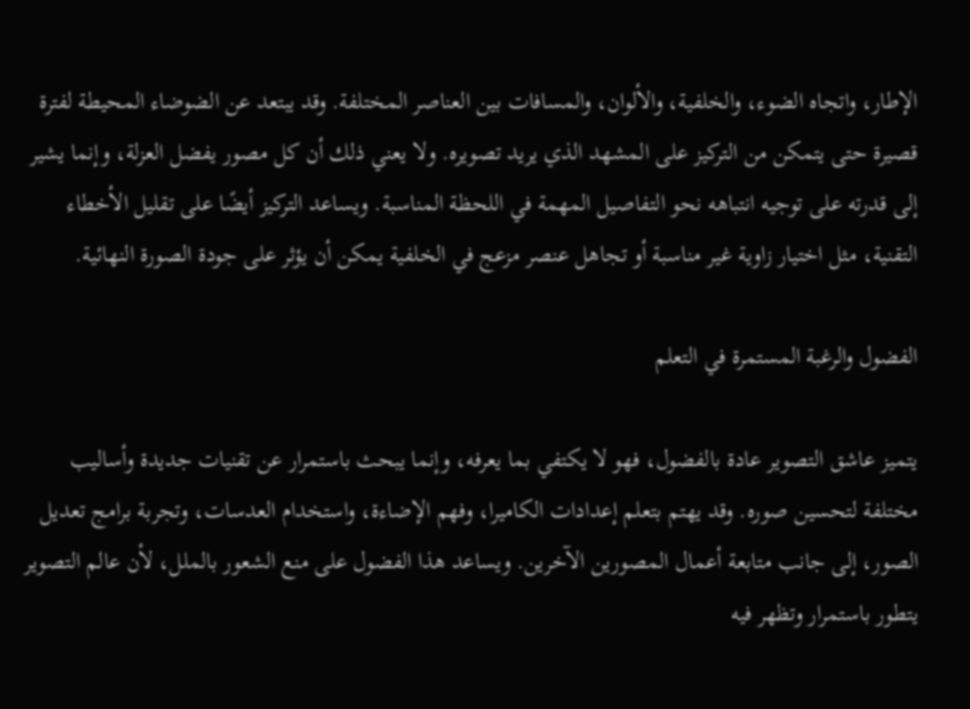الإطار، واتجاه الضوء، والخلفية، والألوان، والمسافات بين العناصر المختلفة. وقد يبتعد عن الضوضاء المحيطة لفترة قصيرة حتى يتمكن من التركيز على المشهد الذي يريد تصويره. ولا يعني ذلك أن كل مصور يفضل العزلة، وإنما يشير إلى قدرته على توجيه انتباهه نحو التفاصيل المهمة في اللحظة المناسبة. ويساعد التركيز أيضًا على تقليل الأخطاء التقنية، مثل اختيار زاوية غير مناسبة أو تجاهل عنصر مزعج في الخلفية يمكن أن يؤثر على جودة الصورة النهائية.

الفضول والرغبة المستمرة في التعلم

يتميز عاشق التصوير عادة بالفضول، فهو لا يكتفي بما يعرفه، وإنما يبحث باستمرار عن تقنيات جديدة وأساليب مختلفة لتحسين صوره. وقد يهتم بتعلم إعدادات الكاميرا، وفهم الإضاءة، واستخدام العدسات، وتجربة برامج تعديل الصور، إلى جانب متابعة أعمال المصورين الآخرين. ويساعد هذا الفضول على منع الشعور بالملل، لأن عالم التصوير يتطور باستمرار وتظهر فيه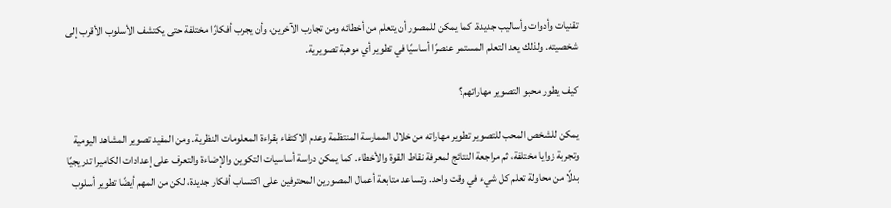تقنيات وأدوات وأساليب جديدة. كما يمكن للمصور أن يتعلم من أخطائه ومن تجارب الآخرين، وأن يجرب أفكارًا مختلفة حتى يكتشف الأسلوب الأقرب إلى شخصيته. ولذلك يعد التعلم المستمر عنصرًا أساسيًا في تطوير أي موهبة تصويرية.

كيف يطور محبو التصوير مهاراتهم؟

يمكن للشخص المحب للتصوير تطوير مهاراته من خلال الممارسة المنتظمة وعدم الاكتفاء بقراءة المعلومات النظرية. ومن المفيد تصوير المشاهد اليومية وتجربة زوايا مختلفة، ثم مراجعة النتائج لمعرفة نقاط القوة والأخطاء. كما يمكن دراسة أساسيات التكوين والإضاءة والتعرف على إعدادات الكاميرا تدريجيًا بدلًا من محاولة تعلم كل شيء في وقت واحد. وتساعد متابعة أعمال المصورين المحترفين على اكتساب أفكار جديدة، لكن من المهم أيضًا تطوير أسلوب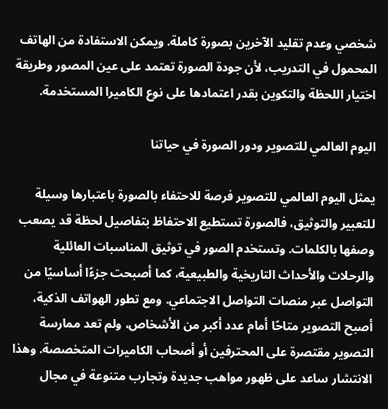شخصي وعدم تقليد الآخرين بصورة كاملة. ويمكن الاستفادة من الهاتف المحمول في التدريب، لأن جودة الصورة تعتمد على عين المصور وطريقة اختيار اللحظة والتكوين بقدر اعتمادها على نوع الكاميرا المستخدمة.

اليوم العالمي للتصوير ودور الصورة في حياتنا

يمثل اليوم العالمي للتصوير فرصة للاحتفاء بالصورة باعتبارها وسيلة للتعبير والتوثيق، فالصورة تستطيع الاحتفاظ بتفاصيل لحظة قد يصعب وصفها بالكلمات. وتستخدم الصور في توثيق المناسبات العائلية والرحلات والأحداث التاريخية والطبيعية، كما أصبحت جزءًا أساسيًا من التواصل عبر منصات التواصل الاجتماعي. ومع تطور الهواتف الذكية، أصبح التصوير متاحًا أمام عدد أكبر من الأشخاص، ولم تعد ممارسة التصوير مقتصرة على المحترفين أو أصحاب الكاميرات المتخصصة. وهذا الانتشار ساعد على ظهور مواهب جديدة وتجارب متنوعة في مجال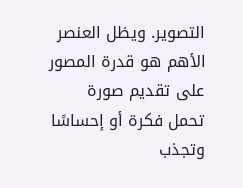التصوير. ويظل العنصر الأهم هو قدرة المصور على تقديم صورة تحمل فكرة أو إحساسًا وتجذب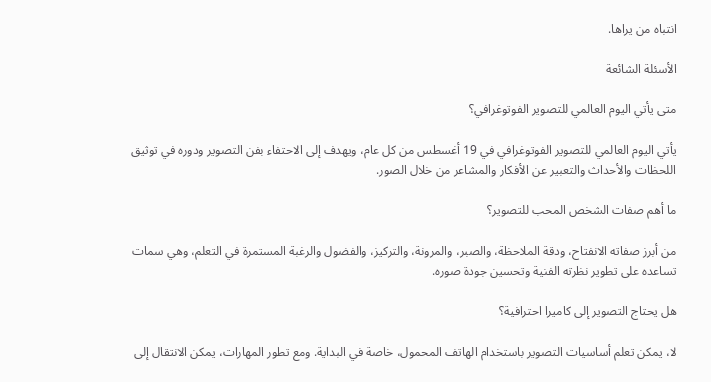انتباه من يراها.

الأسئلة الشائعة

متى يأتي اليوم العالمي للتصوير الفوتوغرافي؟

يأتي اليوم العالمي للتصوير الفوتوغرافي في 19 أغسطس من كل عام، ويهدف إلى الاحتفاء بفن التصوير ودوره في توثيق اللحظات والأحداث والتعبير عن الأفكار والمشاعر من خلال الصور.

ما أهم صفات الشخص المحب للتصوير؟

من أبرز صفاته الانفتاح، ودقة الملاحظة، والصبر، والمرونة، والتركيز، والفضول والرغبة المستمرة في التعلم، وهي سمات تساعده على تطوير نظرته الفنية وتحسين جودة صوره.

هل يحتاج التصوير إلى كاميرا احترافية؟

لا، يمكن تعلم أساسيات التصوير باستخدام الهاتف المحمول، خاصة في البداية. ومع تطور المهارات، يمكن الانتقال إلى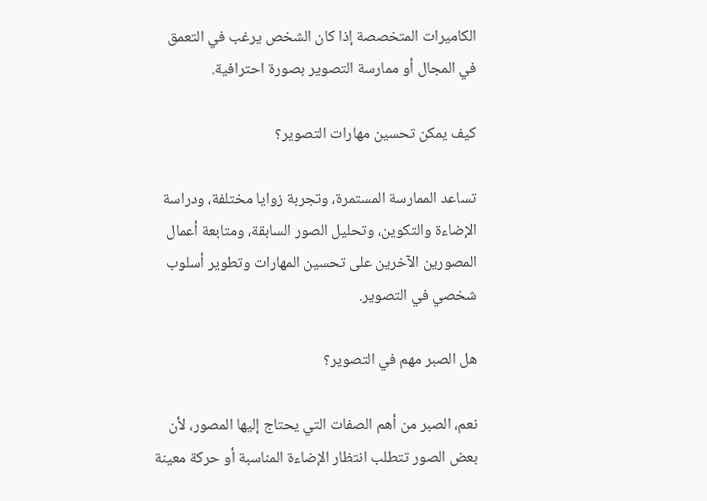الكاميرات المتخصصة إذا كان الشخص يرغب في التعمق في المجال أو ممارسة التصوير بصورة احترافية.

كيف يمكن تحسين مهارات التصوير؟

تساعد الممارسة المستمرة، وتجربة زوايا مختلفة، ودراسة الإضاءة والتكوين، وتحليل الصور السابقة، ومتابعة أعمال المصورين الآخرين على تحسين المهارات وتطوير أسلوب شخصي في التصوير.

هل الصبر مهم في التصوير؟

نعم، الصبر من أهم الصفات التي يحتاج إليها المصور، لأن بعض الصور تتطلب انتظار الإضاءة المناسبة أو حركة معينة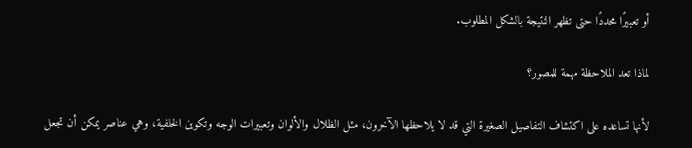أو تعبيرًا محددًا حتى تظهر النتيجة بالشكل المطلوب.

لماذا تعد الملاحظة مهمة للمصور؟

لأنها تساعده على اكتشاف التفاصيل الصغيرة التي قد لا يلاحظها الآخرون، مثل الظلال والألوان وتعبيرات الوجه وتكوين الخلفية، وهي عناصر يمكن أن تجعل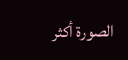الصورة أكثر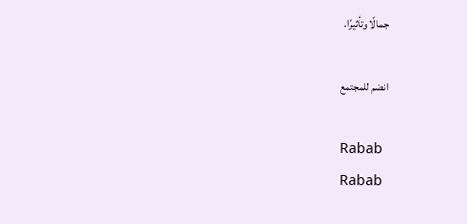جمالًا وتأثيرًا.

انضم للمجتمع

Rabab
Rabab